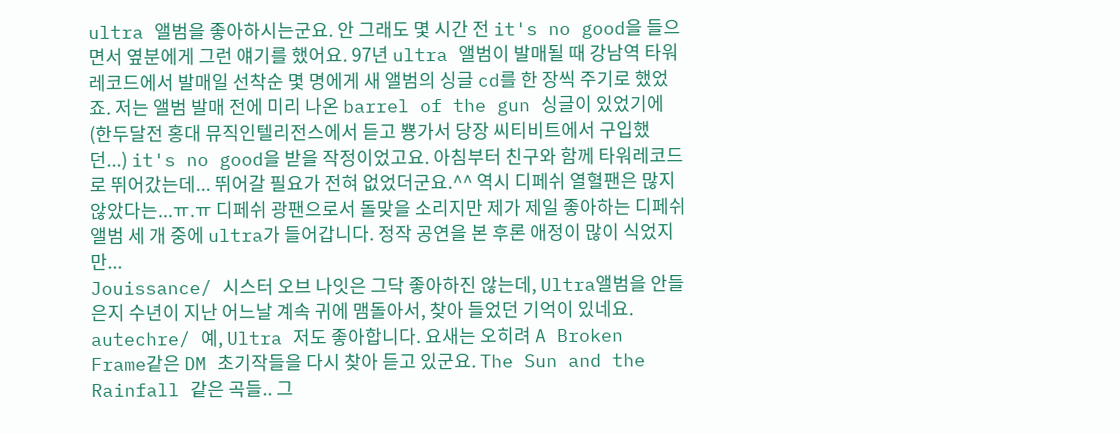ultra 앨범을 좋아하시는군요. 안 그래도 몇 시간 전 it's no good을 들으면서 옆분에게 그런 얘기를 했어요. 97년 ultra 앨범이 발매될 때 강남역 타워레코드에서 발매일 선착순 몇 명에게 새 앨범의 싱글 cd를 한 장씩 주기로 했었죠. 저는 앨범 발매 전에 미리 나온 barrel of the gun 싱글이 있었기에 (한두달전 홍대 뮤직인텔리전스에서 듣고 뿅가서 당장 씨티비트에서 구입했던...) it's no good을 받을 작정이었고요. 아침부터 친구와 함께 타워레코드로 뛰어갔는데... 뛰어갈 필요가 전혀 없었더군요.^^ 역시 디페쉬 열혈팬은 많지 않았다는...ㅠ.ㅠ 디페쉬 광팬으로서 돌맞을 소리지만 제가 제일 좋아하는 디페쉬 앨범 세 개 중에 ultra가 들어갑니다. 정작 공연을 본 후론 애정이 많이 식었지만...
Jouissance/ 시스터 오브 나잇은 그닥 좋아하진 않는데, Ultra앨범을 안들은지 수년이 지난 어느날 계속 귀에 맴돌아서, 찾아 들었던 기억이 있네요.
autechre/ 예, Ultra 저도 좋아합니다. 요새는 오히려 A Broken Frame같은 DM 초기작들을 다시 찾아 듣고 있군요. The Sun and the Rainfall 같은 곡들.. 그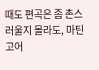때도 편곡은 좀 촌스러울지 몰라도, 마틴 고어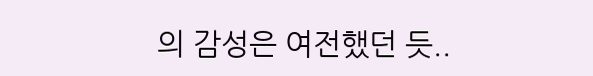의 감성은 여전했던 듯..